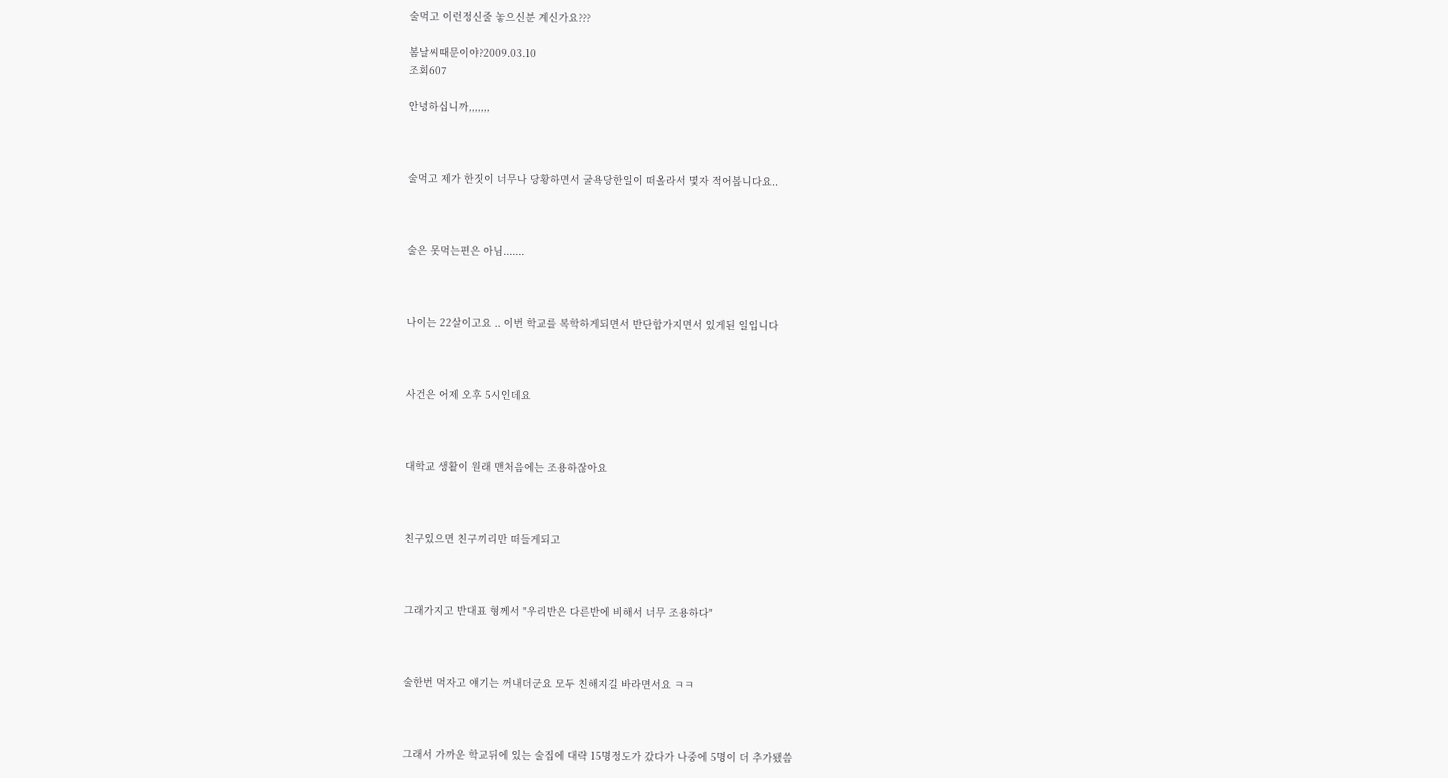술먹고 이런정신줄 놓으신분 계신가요???

봄날씨때문이야?2009.03.10
조회607

안녕하십니까,,,,,,,



술먹고 제가 한짓이 너무나 당황하면서 굴욕당한일이 떠올라서 몇자 적어봅니다요..



술은 못먹는편은 아님.......



나이는 22살이고요 .. 이번 학교를 복학하게되면서 반단합가지면서 있게된 일입니다



사건은 어제 오후 5시인데요



대학교 생활이 원래 맨처음에는 조용하잖아요



친구있으면 친구끼리만 떠들게되고



그래가지고 반대표 형께서 "우리반은 다른반에 비해서 너무 조용하다"



술한번 먹자고 얘기는 꺼내더군요 모두 친해지길 바라면서요 ㅋㅋ



그래서 가까운 학교뒤에 있는 술집에 대략 15명정도가 갔다가 나중에 5명이 더 추가됐씀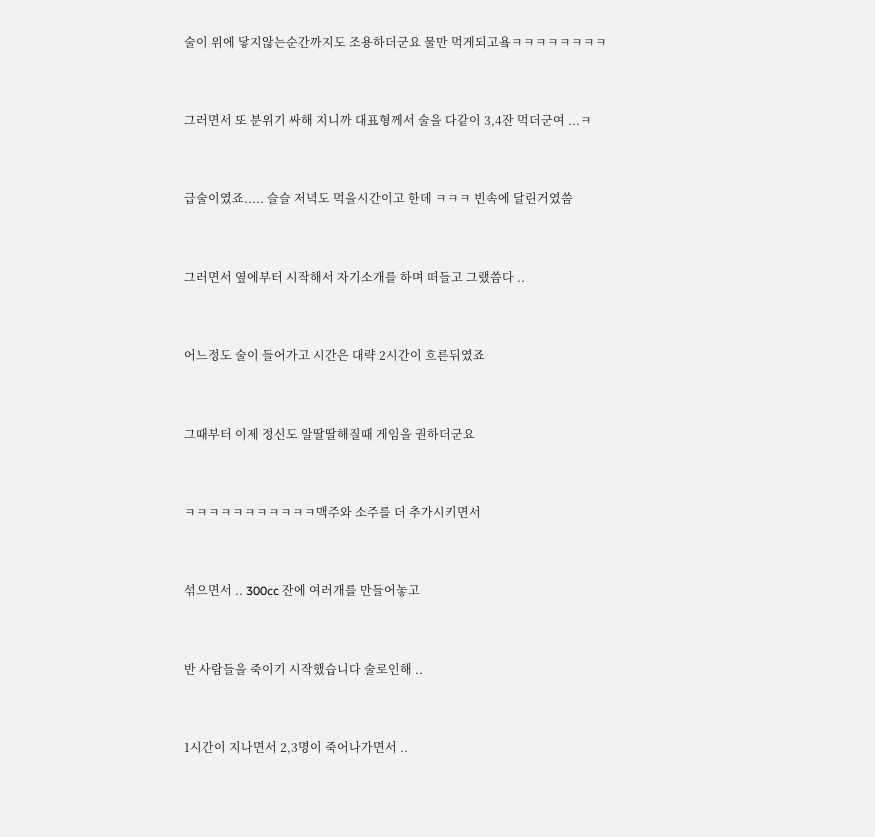술이 위에 닿지않는순간까지도 조용하더군요 물만 먹게되고욬ㅋㅋㅋㅋㅋㅋㅋㅋ



그러면서 또 분위기 싸해 지니까 대표형께서 술을 다같이 3,4잔 먹더군여 ...ㅋ



급술이였죠..... 슬슬 저녁도 먹을시간이고 한데 ㅋㅋㅋ 빈속에 달린거였씀



그러면서 옆에부터 시작해서 자기소개를 하며 떠들고 그랬씀다 ..



어느정도 술이 들어가고 시간은 대략 2시간이 흐른뒤였죠



그때부터 이제 정신도 알딸딸해질때 게임을 권하더군요



ㅋㅋㅋㅋㅋㅋㅋㅋㅋㅋㅋ맥주와 소주를 더 추가시키면서



섞으면서 .. 300cc 잔에 여러개를 만들어놓고



반 사람들을 죽이기 시작했습니다 술로인해 ..



1시간이 지나면서 2,3명이 죽어나가면서 ..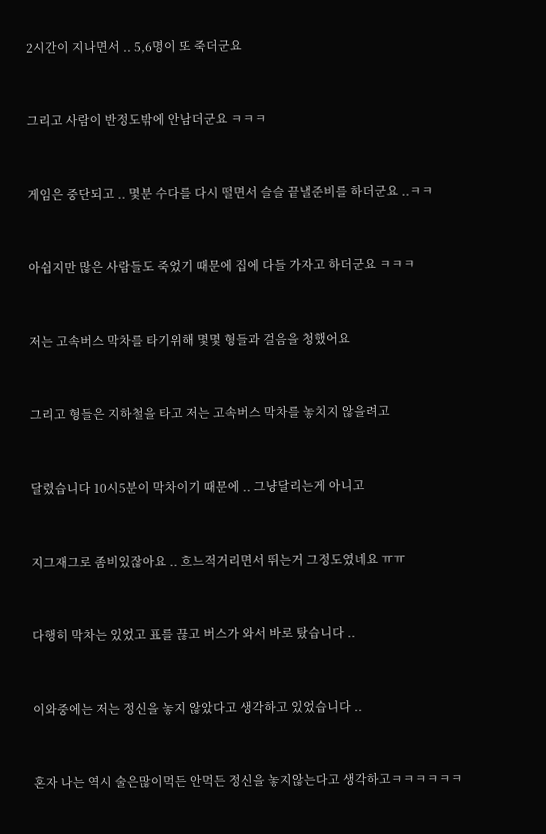2시간이 지나면서 .. 5,6명이 또 죽더군요



그리고 사람이 반정도밖에 안남더군요 ㅋㅋㅋ



게임은 중단되고 .. 몇분 수다를 다시 떨면서 슬슬 끝낼준비를 하더군요 ..ㅋㅋ



아쉽지만 많은 사람들도 죽었기 때문에 집에 다들 가자고 하더군요 ㅋㅋㅋ



저는 고속버스 막차를 타기위해 몇몇 형들과 걸음을 청했어요



그리고 형들은 지하철을 타고 저는 고속버스 막차를 놓치지 않을려고



달렸습니다 10시5분이 막차이기 때문에 .. 그냥달리는게 아니고



지그재그로 좀비있잖아요 .. 흐느적거리면서 뛰는거 그정도였네요 ㅠㅠ



다행히 막차는 있었고 표를 끊고 버스가 와서 바로 탔습니다 ..



이와중에는 저는 정신을 놓지 않았다고 생각하고 있었습니다 ..



혼자 나는 역시 술은많이먹든 안먹든 정신을 놓지않는다고 생각하고ㅋㅋㅋㅋㅋㅋ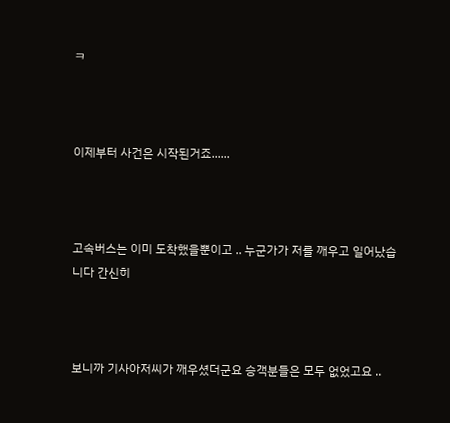ㅋ



이제부터 사건은 시작된거죠......



고속버스는 이미 도착했을뿐이고 .. 누군가가 저를 깨우고 일어났습니다 간신히



보니까 기사아저씨가 깨우셨더군요 승객분들은 모두 없었고요 ..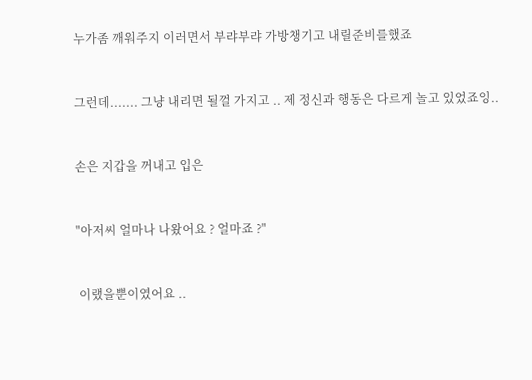누가좀 깨워주지 이러면서 부랴부랴 가방챙기고 내릴준비를했죠



그런데....... 그냥 내리면 될껄 가지고 .. 제 정신과 행동은 다르게 놀고 있었죠잉..



손은 지갑을 꺼내고 입은



"아저씨 얼마나 나왔어요 ? 얼마죠 ?"



 이랬을뿐이였어요 ..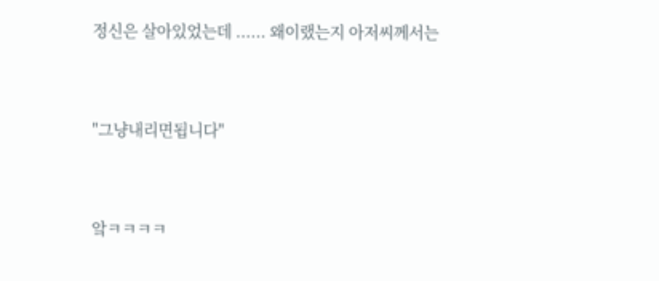정신은 살아있었는데 ...... 왜이랬는지 아저씨께서는



"그냥내리면됩니다"



앜ㅋㅋㅋㅋ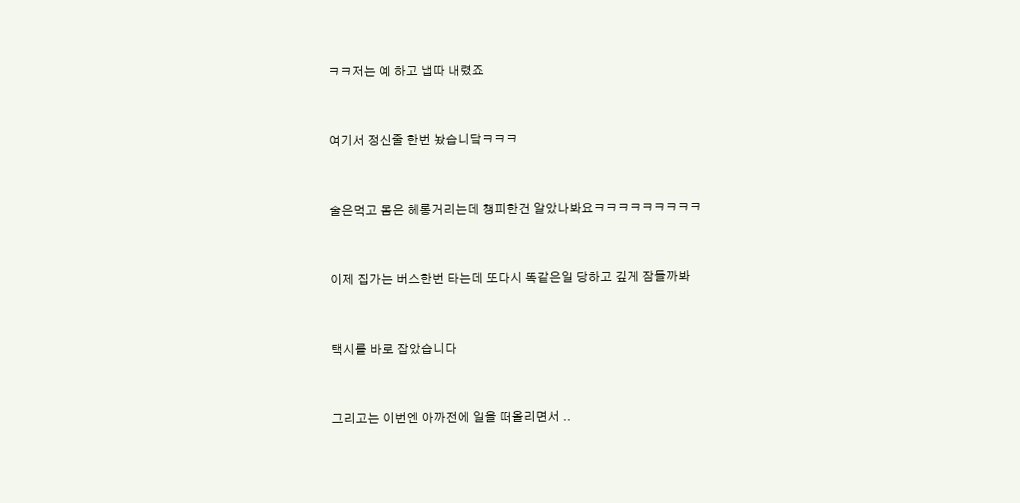ㅋㅋ저는 예 하고 냅따 내렸죠



여기서 정신줄 한번 놨습니닼ㅋㅋㅋ



술은먹고 몸은 헤롱거리는데 챙피한건 알았나봐요ㅋㅋㅋㅋㅋㅋㅋㅋㅋ



이제 집가는 버스한번 타는데 또다시 똑같은일 당하고 깊게 잠들까봐



택시를 바로 잡았습니다



그리고는 이번엔 아까전에 일을 떠올리면서 ..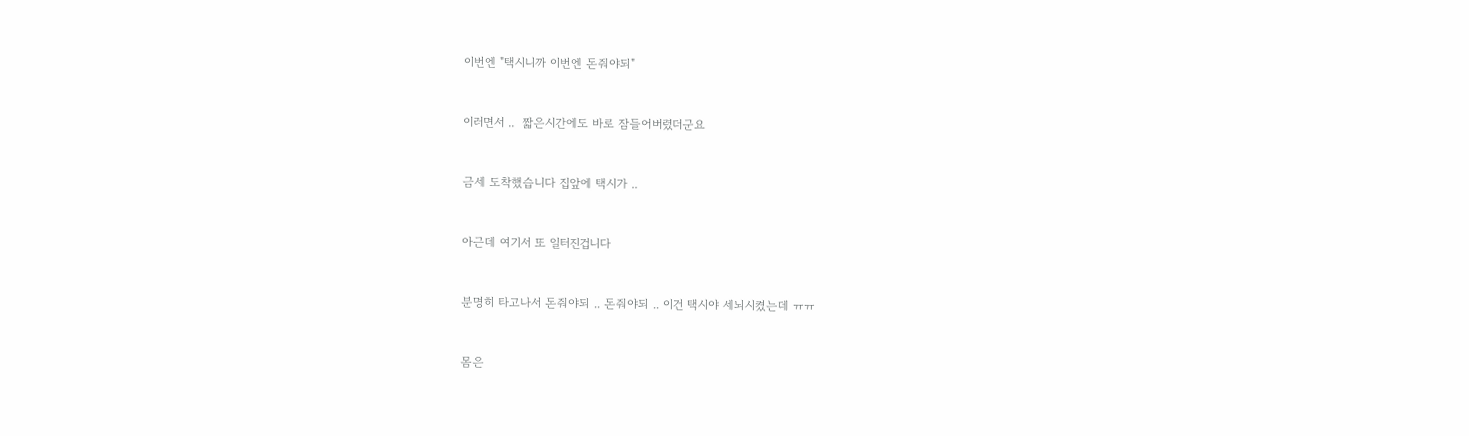이번엔 "택시니까 이번엔 돈줘야되"



이러면서 ..  짧은시간에도 바로 잠들어버렸더군요



금세 도착했습니다 집앞에 택시가 ..



아근데 여기서 또 일터진겁니다



분명히 타고나서 돈줘야되 .. 돈줘야되 .. 이건 택시야 세뇌시켰는데 ㅠㅠ



몸은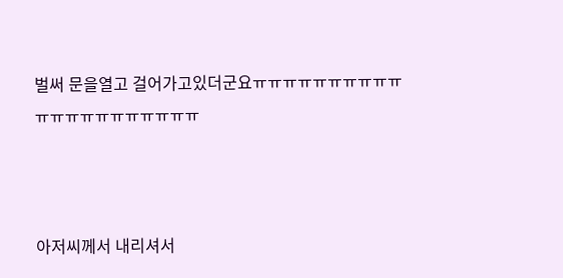벌써 문을열고 걸어가고있더군요ㅠㅠㅠㅠㅠㅠㅠㅠㅠㅠㅠㅠㅠㅠㅠㅠㅠㅠㅠㅠㅠ



아저씨께서 내리셔서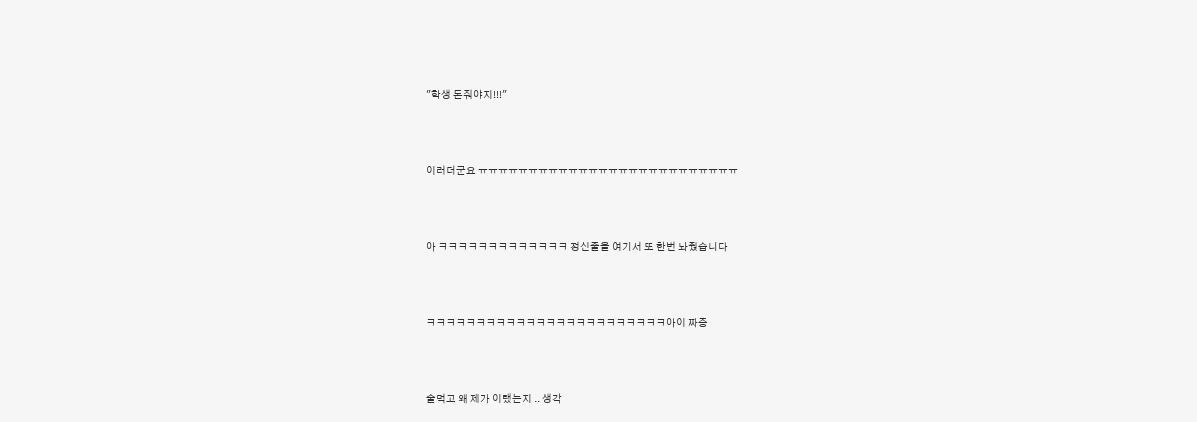"학생 돈줘야지!!!"



이러더군요 ㅠㅠㅠㅠㅠㅠㅠㅠㅠㅠㅠㅠㅠㅠㅠㅠㅠㅠㅠㅠㅠㅠㅠㅠㅠㅠ



아 ㅋㅋㅋㅋㅋㅋㅋㅋㅋㅋㅋㅋㅋ 정신줄을 여기서 또 한번 놔줬습니다



ㅋㅋㅋㅋㅋㅋㅋㅋㅋㅋㅋㅋㅋㅋㅋㅋㅋㅋㅋㅋㅋㅋㅋㅋ아이 짜증



술먹고 왜 제가 이랬는지 .. 생각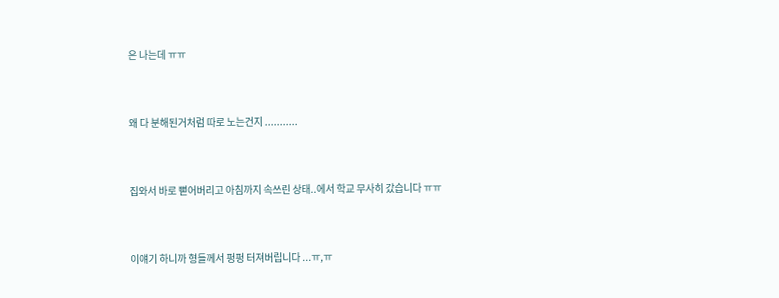은 나는데 ㅠㅠ



왜 다 분해된거처럼 따로 노는건지 ...........



집와서 바로 뻗어버리고 아침까지 속쓰린 상태..에서 학교 무사히 갔습니다 ㅠㅠ



이얘기 하니까 형들께서 펑펑 터져버립니다 ...ㅠ,ㅠ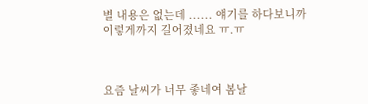별 내용은 없는데 ...... 얘기를 하다보니까 이렇게까지 길어졌네요 ㅠ.ㅠ



요즘 날씨가 너무 좋네여 봄날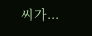씨가...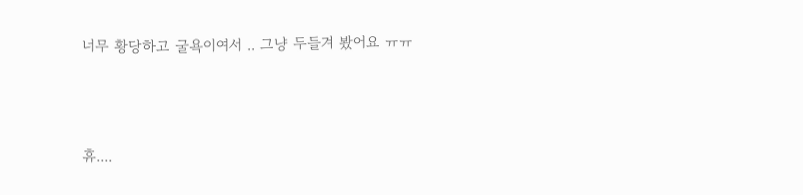너무 황당하고 굴욕이여서 .. 그냥 두들겨 봤어요 ㅠㅠ



휴....